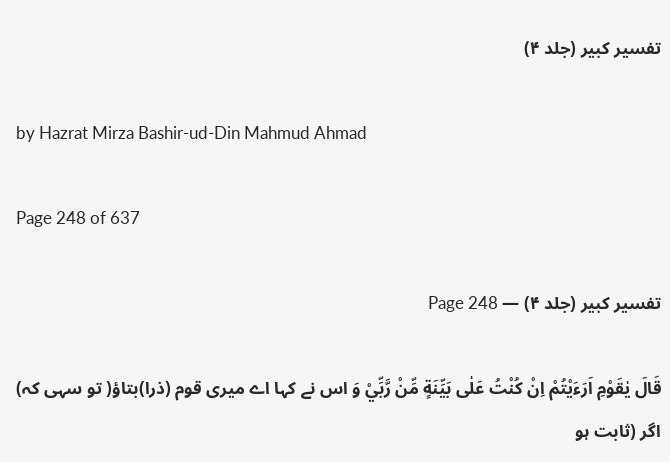تفسیر کبیر (جلد ۴)

by Hazrat Mirza Bashir-ud-Din Mahmud Ahmad

Page 248 of 637

تفسیر کبیر (جلد ۴) — Page 248

قَالَ يٰقَوْمِ اَرَءَيْتُمْ اِنْ كُنْتُ عَلٰى بَيِّنَةٍ مِّنْ رَّبِّيْ وَ اس نے کہا اے میری قوم (ذرا)بتاؤ( تو سہی کہ) اگر (ثابت ہو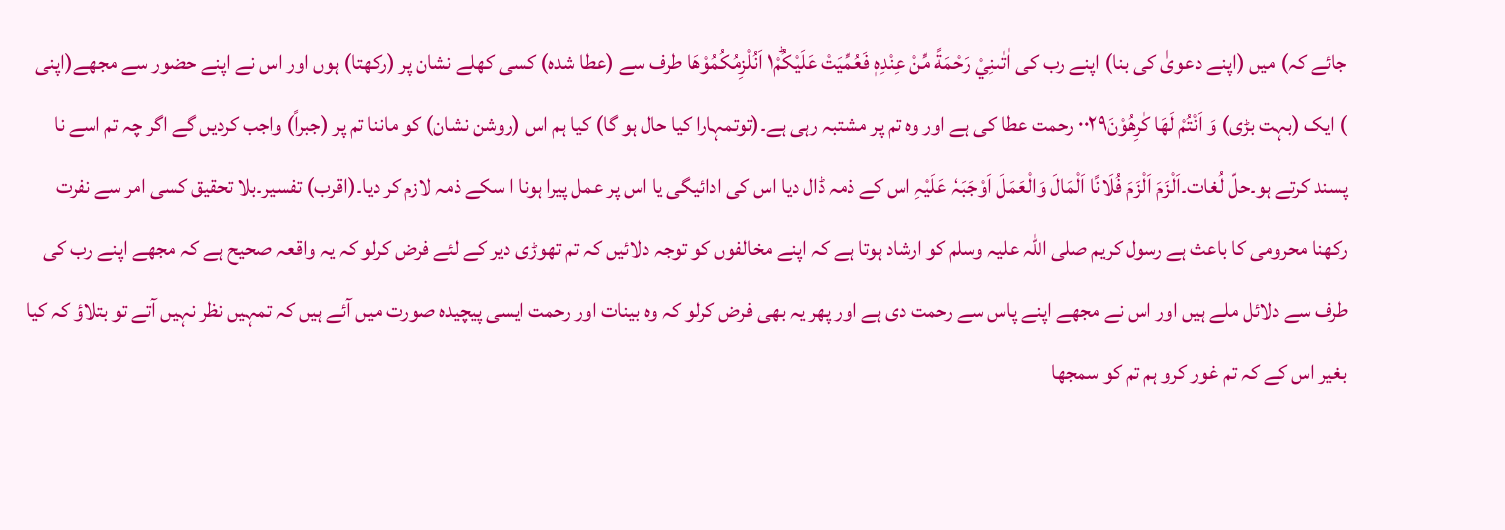جائے کہ) میں (اپنے دعویٰ کی بنا) اپنے رب کی اٰتٰىنِيْ رَحْمَةً مِّنْ عِنْدِهٖ فَعُمِّيَتْ عَلَيْكُمْ١ؕ اَنُلْزِمُكُمُوْهَا طرف سے (عطا شدہ) کسی کھلے نشان پر (رکھتا) ہوں اور اس نے اپنے حضور سے مجھے(اپنی ) ایک (بہت بڑی) وَ اَنْتُمْ لَهَا كٰرِهُوْنَ۰۰۲۹ رحمت عطا کی ہے اور وہ تم پر مشتبہ رہی ہے۔(توتمہارا کیا حال ہو گا) کیا ہم اس (روشن نشان) کو ماننا تم پر (جبراً) واجب کردیں گے اگر چہ تم اسے نا پسند کرتے ہو۔حلّ لُغات۔اَلْزَمَ اَلْزَمَ فُلَانًا اَلْمَالَ وَالْعَمَلَ اَوْجَبَہٗ عَلَیْہِ اس کے ذمہ ڈال دیا اس کی ادائیگی یا اس پر عمل پیرا ہونا ا سکے ذمہ لازم کر دیا۔(اقرب) تفسیر۔بلا تحقیق کسی امر سے نفرت رکھنا محرومی کا باعث ہے رسول کریم صلی اللہ علیہ وسلم کو ارشاد ہوتا ہے کہ اپنے مخالفوں کو توجہ دلائیں کہ تم تھوڑی دیر کے لئے فرض کرلو کہ یہ واقعہ صحیح ہے کہ مجھے اپنے رب کی طرف سے دلائل ملے ہیں اور اس نے مجھے اپنے پاس سے رحمت دی ہے اور پھر یہ بھی فرض کرلو کہ وہ بینات اور رحمت ایسی پیچیدہ صورت میں آئے ہیں کہ تمہیں نظر نہیں آتے تو بتلاؤ کہ کیا بغیر اس کے کہ تم غور کرو ہم تم کو سمجھا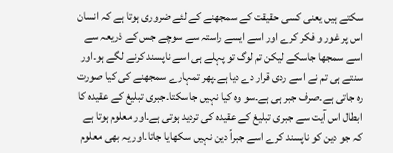سکتے ہیں یعنی کسی حقیقت کے سمجھنے کے لئے ضروری ہوتا ہے کہ انسان اس پر غور و فکر کرے اور اسے ایسے راستہ سے سوچے جس کے ذریعہ سے اسے سمجھا جاسکے لیکن تم لوگ تو پہلے ہی اسے ناپسند کرنے لگے ہو۔اور سنتے ہی تم نے اسے ردی قرار دے دیا ہے۔پھر تمہارے سمجھنے کی کیا صورت رہ جاتی ہے۔صرف جبر ہی ہے۔سو وہ کیا نہیں جاسکتا۔جبری تبلیغ کے عقیدہ کا ابطال اس آیت سے جبری تبلیغ کے عقیدہ کی تردید ہوتی ہے۔اور معلوم ہوتا ہے کہ جو دین کو ناپسند کرے اسے جبراً دین نہیں سکھایا جاتا۔اور یہ بھی معلوم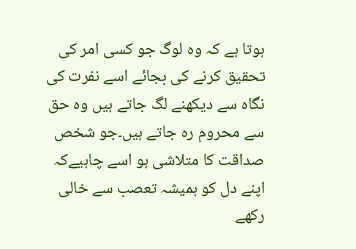ہوتا ہے کہ وہ لوگ جو کسی امر کی تحقیق کرنے کی بجائے اسے نفرت کی نگاہ سے دیکھنے لگ جاتے ہیں وہ حق سے محروم رہ جاتے ہیں۔جو شخص صداقت کا متلاشی ہو اسے چاہیےکہ اپنے دل کو ہمیشہ تعصب سے خالی رکھے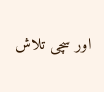اور سچی تلاش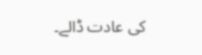کی عادت ڈالے۔